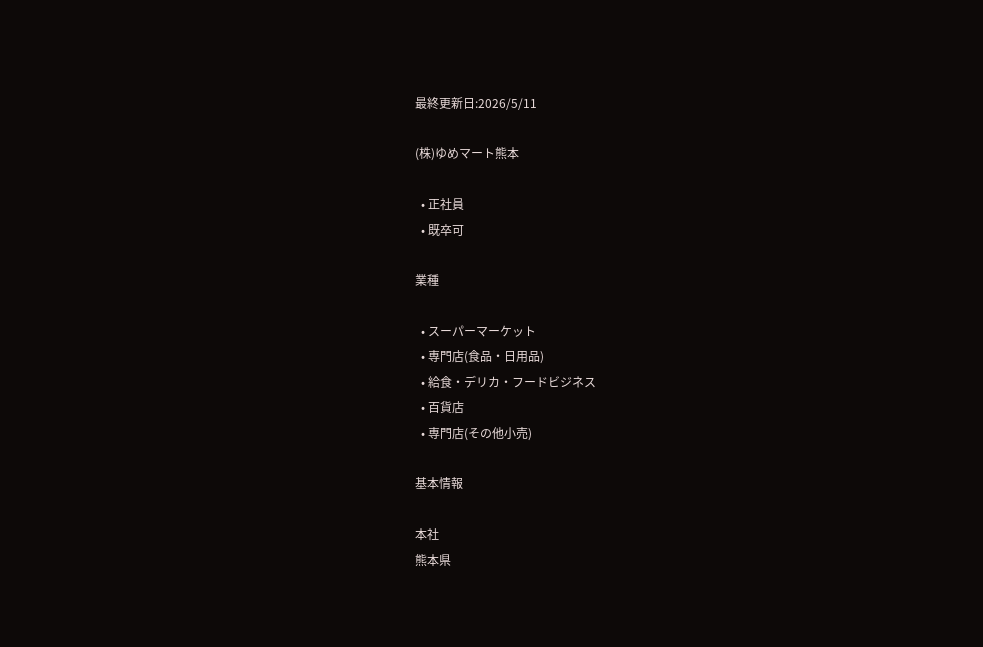最終更新日:2026/5/11

(株)ゆめマート熊本

  • 正社員
  • 既卒可

業種

  • スーパーマーケット
  • 専門店(食品・日用品)
  • 給食・デリカ・フードビジネス
  • 百貨店
  • 専門店(その他小売)

基本情報

本社
熊本県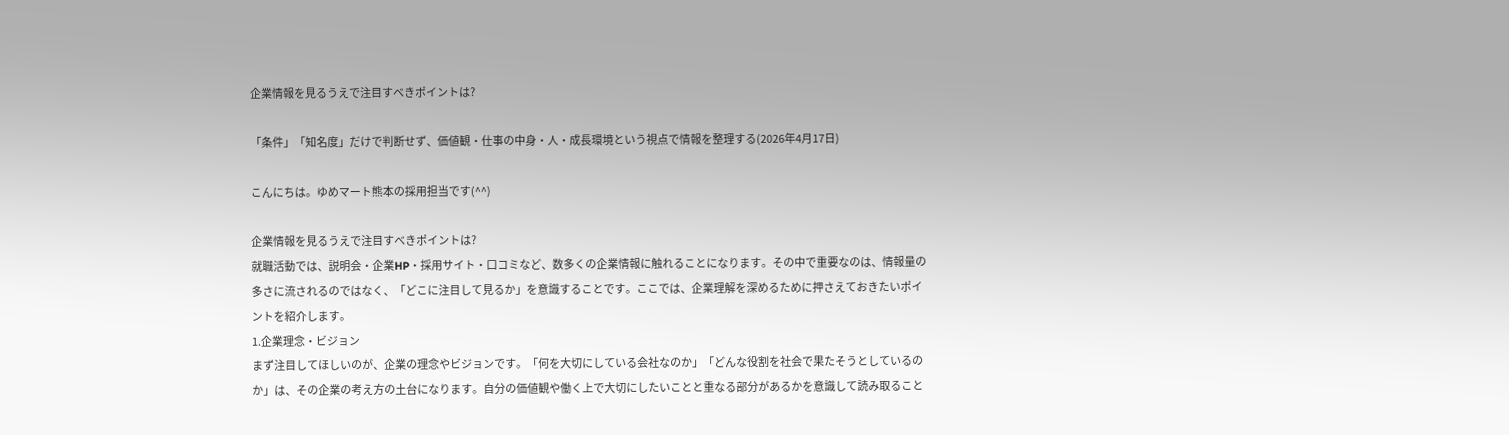企業情報を見るうえで注目すべきポイントは?

「条件」「知名度」だけで判断せず、価値観・仕事の中身・人・成長環境という視点で情報を整理する(2026年4月17日)

こんにちは。ゆめマート熊本の採用担当です(^^)

企業情報を見るうえで注目すべきポイントは?
就職活動では、説明会・企業HP・採用サイト・口コミなど、数多くの企業情報に触れることになります。その中で重要なのは、情報量の多さに流されるのではなく、「どこに注目して見るか」を意識することです。ここでは、企業理解を深めるために押さえておきたいポイントを紹介します。
1.企業理念・ビジョン
まず注目してほしいのが、企業の理念やビジョンです。「何を大切にしている会社なのか」「どんな役割を社会で果たそうとしているのか」は、その企業の考え方の土台になります。自分の価値観や働く上で大切にしたいことと重なる部分があるかを意識して読み取ること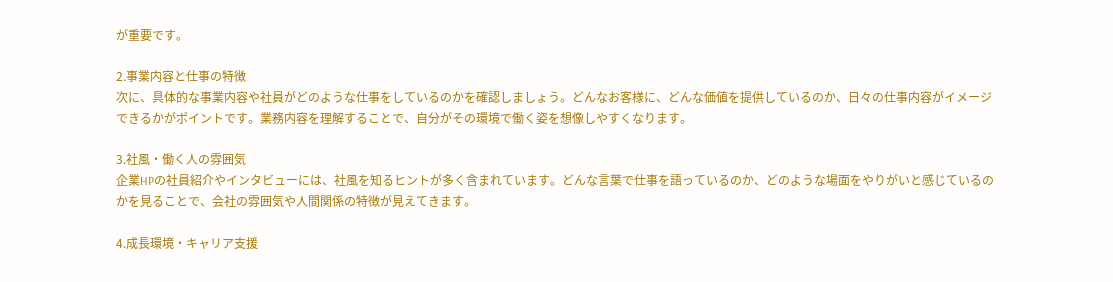が重要です。

2.事業内容と仕事の特徴
次に、具体的な事業内容や社員がどのような仕事をしているのかを確認しましょう。どんなお客様に、どんな価値を提供しているのか、日々の仕事内容がイメージできるかがポイントです。業務内容を理解することで、自分がその環境で働く姿を想像しやすくなります。

3.社風・働く人の雰囲気
企業HPの社員紹介やインタビューには、社風を知るヒントが多く含まれています。どんな言葉で仕事を語っているのか、どのような場面をやりがいと感じているのかを見ることで、会社の雰囲気や人間関係の特徴が見えてきます。

4.成長環境・キャリア支援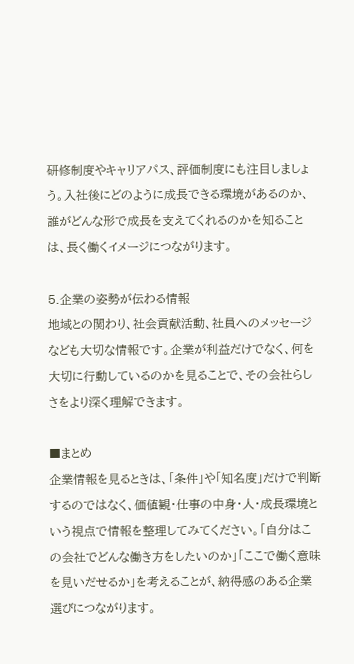研修制度やキャリアパス、評価制度にも注目しましょう。入社後にどのように成長できる環境があるのか、誰がどんな形で成長を支えてくれるのかを知ることは、長く働くイメージにつながります。

5.企業の姿勢が伝わる情報
地域との関わり、社会貢献活動、社員へのメッセージなども大切な情報です。企業が利益だけでなく、何を大切に行動しているのかを見ることで、その会社らしさをより深く理解できます。

■まとめ
企業情報を見るときは、「条件」や「知名度」だけで判断するのではなく、価値観・仕事の中身・人・成長環境という視点で情報を整理してみてください。「自分はこの会社でどんな働き方をしたいのか」「ここで働く意味を見いだせるか」を考えることが、納得感のある企業選びにつながります。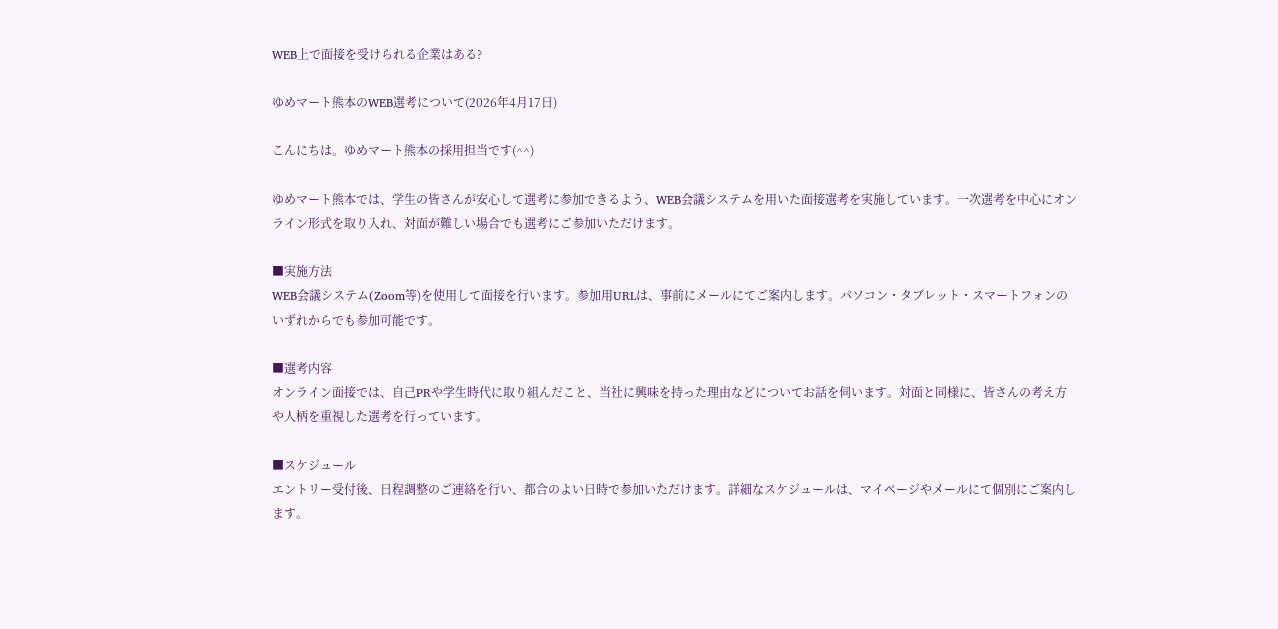WEB上で面接を受けられる企業はある?

ゆめマート熊本のWEB選考について(2026年4月17日)

こんにちは。ゆめマート熊本の採用担当です(^^)

ゆめマート熊本では、学生の皆さんが安心して選考に参加できるよう、WEB会議システムを用いた面接選考を実施しています。一次選考を中心にオンライン形式を取り入れ、対面が難しい場合でも選考にご参加いただけます。

■実施方法
WEB会議システム(Zoom等)を使用して面接を行います。参加用URLは、事前にメールにてご案内します。パソコン・タブレット・スマートフォンのいずれからでも参加可能です。

■選考内容
オンライン面接では、自己PRや学生時代に取り組んだこと、当社に興味を持った理由などについてお話を伺います。対面と同様に、皆さんの考え方や人柄を重視した選考を行っています。

■スケジュール
エントリー受付後、日程調整のご連絡を行い、都合のよい日時で参加いただけます。詳細なスケジュールは、マイページやメールにて個別にご案内します。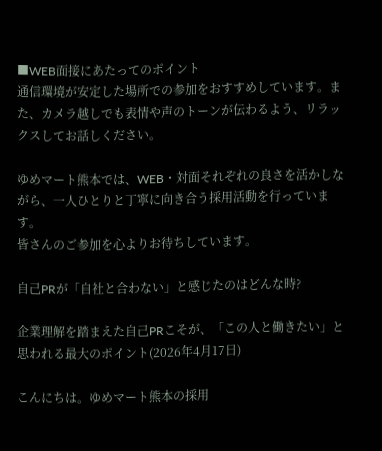■WEB面接にあたってのポイント
通信環境が安定した場所での参加をおすすめしています。また、カメラ越しでも表情や声のトーンが伝わるよう、リラックスしてお話しください。

ゆめマート熊本では、WEB・対面それぞれの良さを活かしながら、一人ひとりと丁寧に向き合う採用活動を行っています。
皆さんのご参加を心よりお待ちしています。

自己PRが「自社と合わない」と感じたのはどんな時?

企業理解を踏まえた自己PRこそが、「この人と働きたい」と思われる最大のポイント(2026年4月17日)

こんにちは。ゆめマート熊本の採用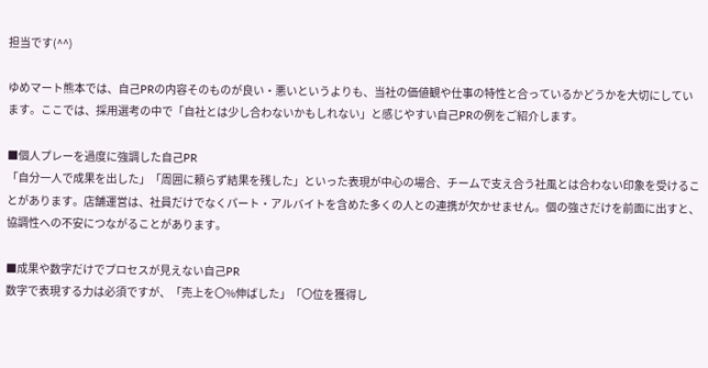担当です(^^)

ゆめマート熊本では、自己PRの内容そのものが良い・悪いというよりも、当社の価値観や仕事の特性と合っているかどうかを大切にしています。ここでは、採用選考の中で「自社とは少し合わないかもしれない」と感じやすい自己PRの例をご紹介します。

■個人プレーを過度に強調した自己PR
「自分一人で成果を出した」「周囲に頼らず結果を残した」といった表現が中心の場合、チームで支え合う社風とは合わない印象を受けることがあります。店舗運営は、社員だけでなくパート・アルバイトを含めた多くの人との連携が欠かせません。個の強さだけを前面に出すと、協調性への不安につながることがあります。

■成果や数字だけでプロセスが見えない自己PR
数字で表現する力は必須ですが、「売上を〇%伸ばした」「〇位を獲得し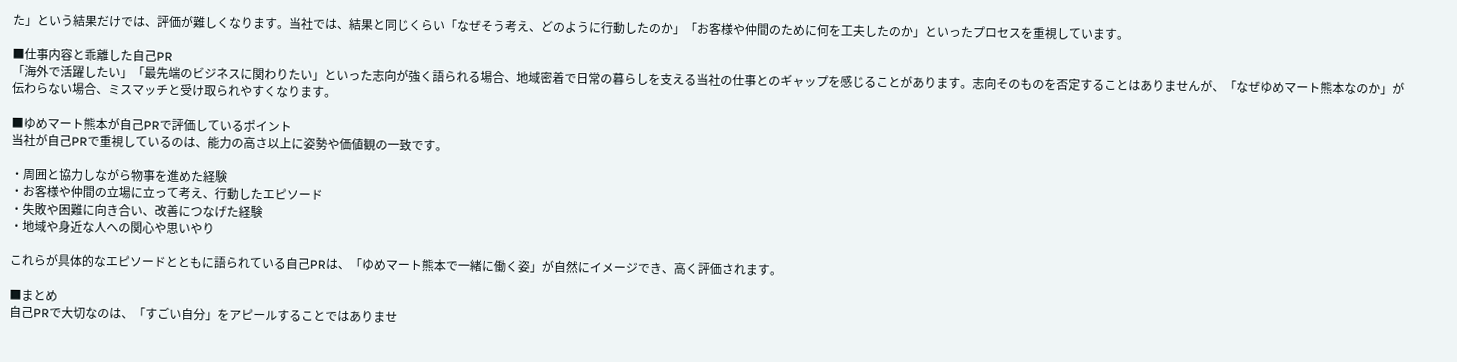た」という結果だけでは、評価が難しくなります。当社では、結果と同じくらい「なぜそう考え、どのように行動したのか」「お客様や仲間のために何を工夫したのか」といったプロセスを重視しています。

■仕事内容と乖離した自己PR
「海外で活躍したい」「最先端のビジネスに関わりたい」といった志向が強く語られる場合、地域密着で日常の暮らしを支える当社の仕事とのギャップを感じることがあります。志向そのものを否定することはありませんが、「なぜゆめマート熊本なのか」が伝わらない場合、ミスマッチと受け取られやすくなります。

■ゆめマート熊本が自己PRで評価しているポイント
当社が自己PRで重視しているのは、能力の高さ以上に姿勢や価値観の一致です。

・周囲と協力しながら物事を進めた経験
・お客様や仲間の立場に立って考え、行動したエピソード
・失敗や困難に向き合い、改善につなげた経験
・地域や身近な人への関心や思いやり

これらが具体的なエピソードとともに語られている自己PRは、「ゆめマート熊本で一緒に働く姿」が自然にイメージでき、高く評価されます。

■まとめ
自己PRで大切なのは、「すごい自分」をアピールすることではありませ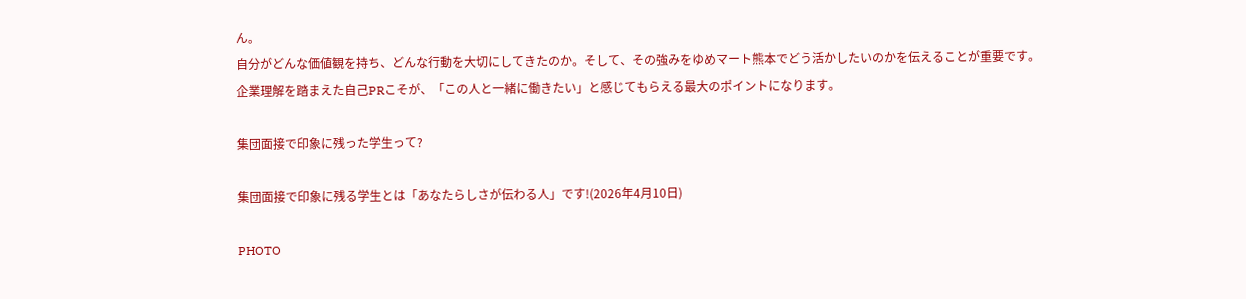ん。
自分がどんな価値観を持ち、どんな行動を大切にしてきたのか。そして、その強みをゆめマート熊本でどう活かしたいのかを伝えることが重要です。
企業理解を踏まえた自己PRこそが、「この人と一緒に働きたい」と感じてもらえる最大のポイントになります。

集団面接で印象に残った学生って?

集団面接で印象に残る学生とは「あなたらしさが伝わる人」です!(2026年4月10日)

PHOTO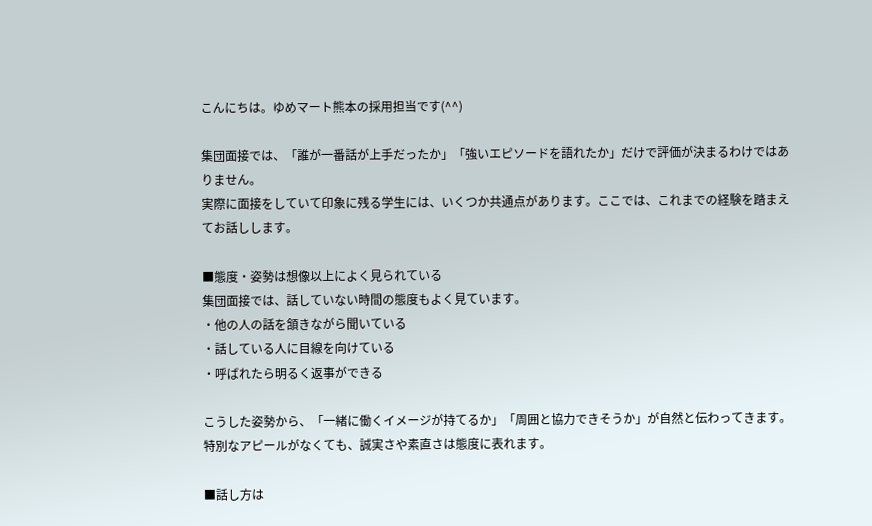こんにちは。ゆめマート熊本の採用担当です(^^)

集団面接では、「誰が一番話が上手だったか」「強いエピソードを語れたか」だけで評価が決まるわけではありません。
実際に面接をしていて印象に残る学生には、いくつか共通点があります。ここでは、これまでの経験を踏まえてお話しします。

■態度・姿勢は想像以上によく見られている
集団面接では、話していない時間の態度もよく見ています。
・他の人の話を頷きながら聞いている
・話している人に目線を向けている
・呼ばれたら明るく返事ができる

こうした姿勢から、「一緒に働くイメージが持てるか」「周囲と協力できそうか」が自然と伝わってきます。
特別なアピールがなくても、誠実さや素直さは態度に表れます。

■話し方は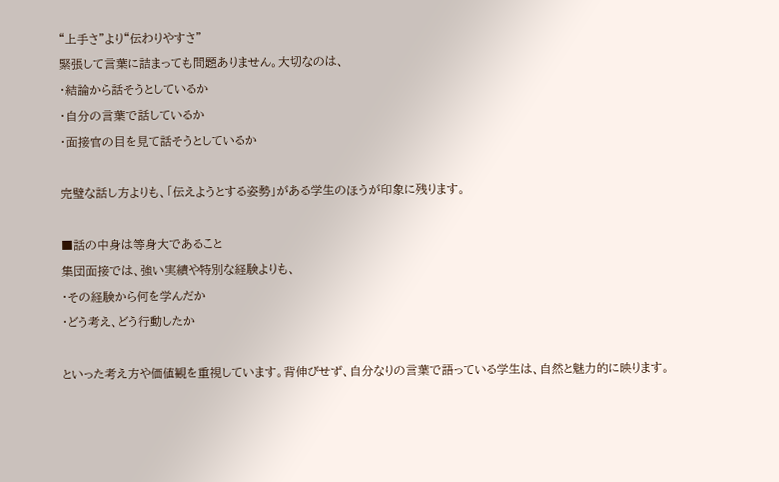“上手さ”より“伝わりやすさ”
緊張して言葉に詰まっても問題ありません。大切なのは、
・結論から話そうとしているか
・自分の言葉で話しているか
・面接官の目を見て話そうとしているか

完璧な話し方よりも、「伝えようとする姿勢」がある学生のほうが印象に残ります。

■話の中身は等身大であること
集団面接では、強い実績や特別な経験よりも、
・その経験から何を学んだか
・どう考え、どう行動したか

といった考え方や価値観を重視しています。背伸びせず、自分なりの言葉で語っている学生は、自然と魅力的に映ります。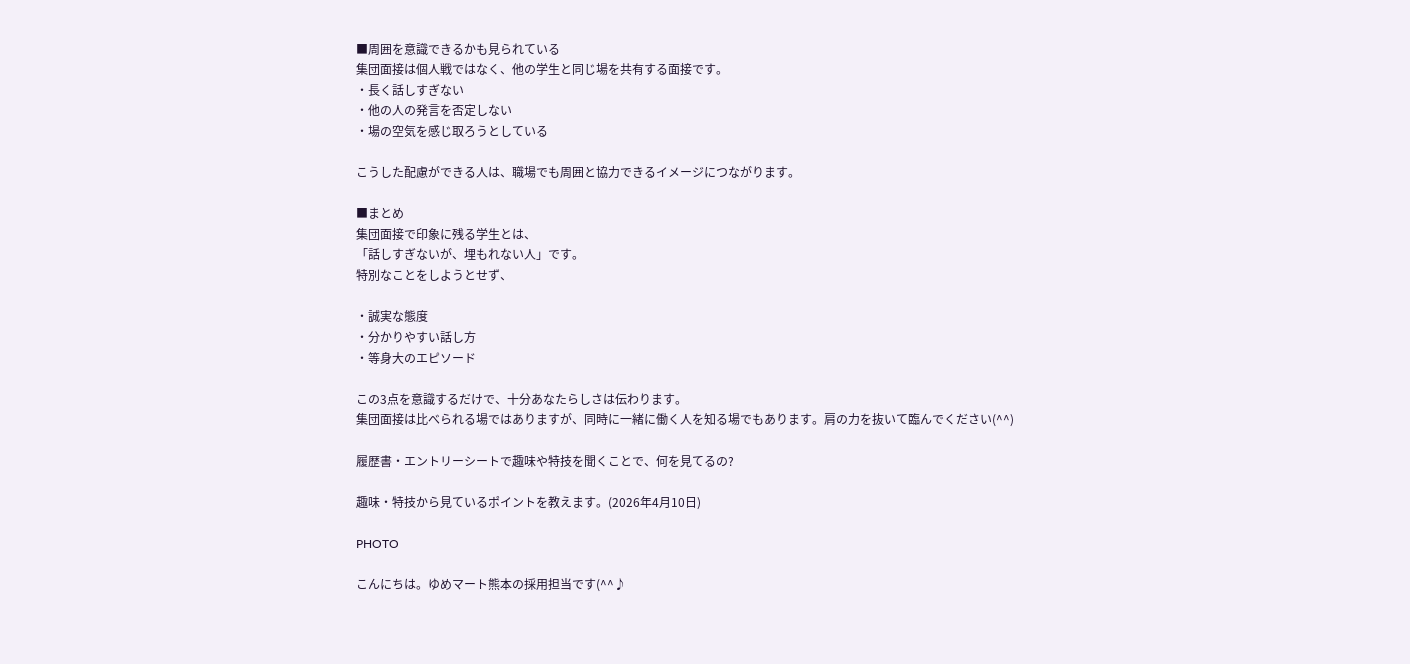■周囲を意識できるかも見られている
集団面接は個人戦ではなく、他の学生と同じ場を共有する面接です。
・長く話しすぎない
・他の人の発言を否定しない
・場の空気を感じ取ろうとしている

こうした配慮ができる人は、職場でも周囲と協力できるイメージにつながります。

■まとめ
集団面接で印象に残る学生とは、
「話しすぎないが、埋もれない人」です。
特別なことをしようとせず、

・誠実な態度
・分かりやすい話し方
・等身大のエピソード

この3点を意識するだけで、十分あなたらしさは伝わります。
集団面接は比べられる場ではありますが、同時に一緒に働く人を知る場でもあります。肩の力を抜いて臨んでください(^^)

履歴書・エントリーシートで趣味や特技を聞くことで、何を見てるの?

趣味・特技から見ているポイントを教えます。(2026年4月10日)

PHOTO

こんにちは。ゆめマート熊本の採用担当です(^^♪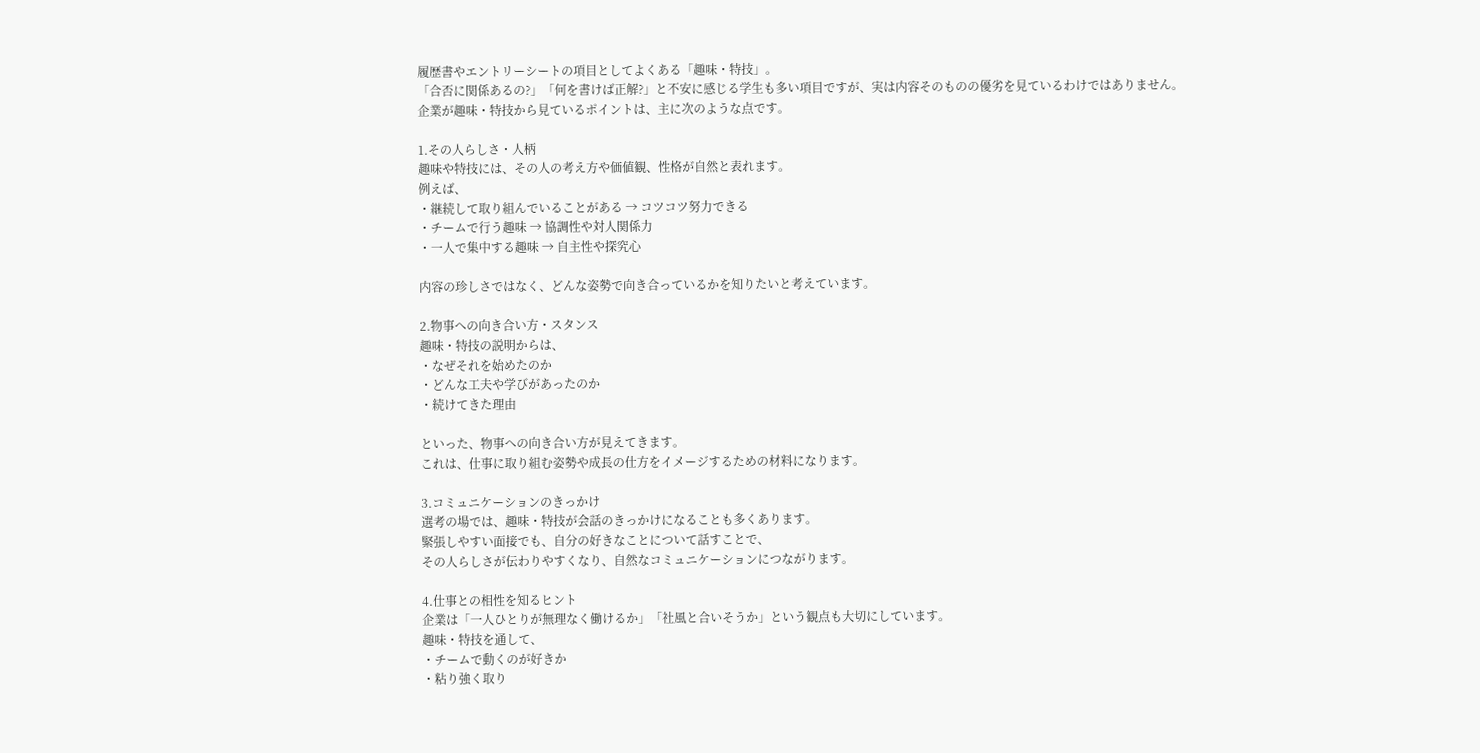履歴書やエントリーシートの項目としてよくある「趣味・特技」。
「合否に関係あるの?」「何を書けば正解?」と不安に感じる学生も多い項目ですが、実は内容そのものの優劣を見ているわけではありません。
企業が趣味・特技から見ているポイントは、主に次のような点です。

1.その人らしさ・人柄
趣味や特技には、その人の考え方や価値観、性格が自然と表れます。
例えば、
・継続して取り組んでいることがある → コツコツ努力できる
・チームで行う趣味 → 協調性や対人関係力
・一人で集中する趣味 → 自主性や探究心

内容の珍しさではなく、どんな姿勢で向き合っているかを知りたいと考えています。

2.物事への向き合い方・スタンス
趣味・特技の説明からは、
・なぜそれを始めたのか
・どんな工夫や学びがあったのか
・続けてきた理由

といった、物事への向き合い方が見えてきます。
これは、仕事に取り組む姿勢や成長の仕方をイメージするための材料になります。

3.コミュニケーションのきっかけ
選考の場では、趣味・特技が会話のきっかけになることも多くあります。
緊張しやすい面接でも、自分の好きなことについて話すことで、
その人らしさが伝わりやすくなり、自然なコミュニケーションにつながります。

4.仕事との相性を知るヒント
企業は「一人ひとりが無理なく働けるか」「社風と合いそうか」という観点も大切にしています。
趣味・特技を通して、
・チームで動くのが好きか
・粘り強く取り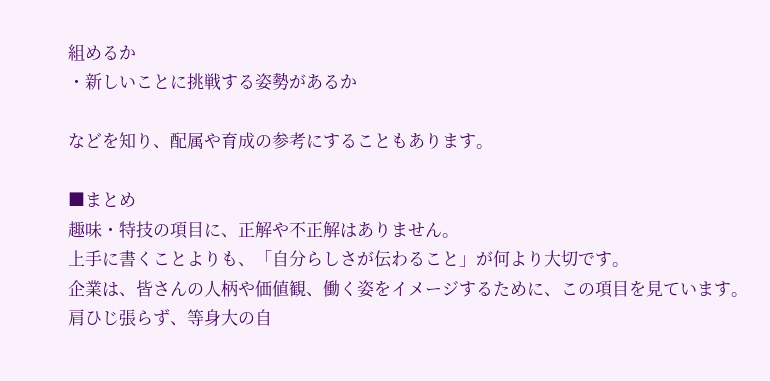組めるか
・新しいことに挑戦する姿勢があるか

などを知り、配属や育成の参考にすることもあります。

■まとめ
趣味・特技の項目に、正解や不正解はありません。
上手に書くことよりも、「自分らしさが伝わること」が何より大切です。
企業は、皆さんの人柄や価値観、働く姿をイメージするために、この項目を見ています。
肩ひじ張らず、等身大の自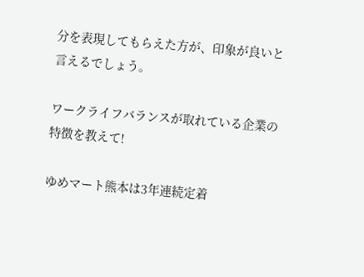分を表現してもらえた方が、印象が良いと言えるでしょう。

ワークライフバランスが取れている企業の特徴を教えて!

ゆめマート熊本は3年連続定着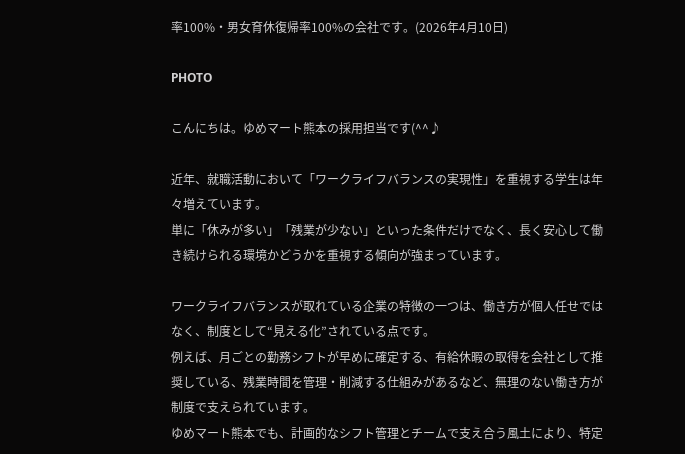率100%・男女育休復帰率100%の会社です。(2026年4月10日)

PHOTO

こんにちは。ゆめマート熊本の採用担当です(^^♪

近年、就職活動において「ワークライフバランスの実現性」を重視する学生は年々増えています。
単に「休みが多い」「残業が少ない」といった条件だけでなく、長く安心して働き続けられる環境かどうかを重視する傾向が強まっています。

ワークライフバランスが取れている企業の特徴の一つは、働き方が個人任せではなく、制度として“見える化”されている点です。
例えば、月ごとの勤務シフトが早めに確定する、有給休暇の取得を会社として推奨している、残業時間を管理・削減する仕組みがあるなど、無理のない働き方が制度で支えられています。
ゆめマート熊本でも、計画的なシフト管理とチームで支え合う風土により、特定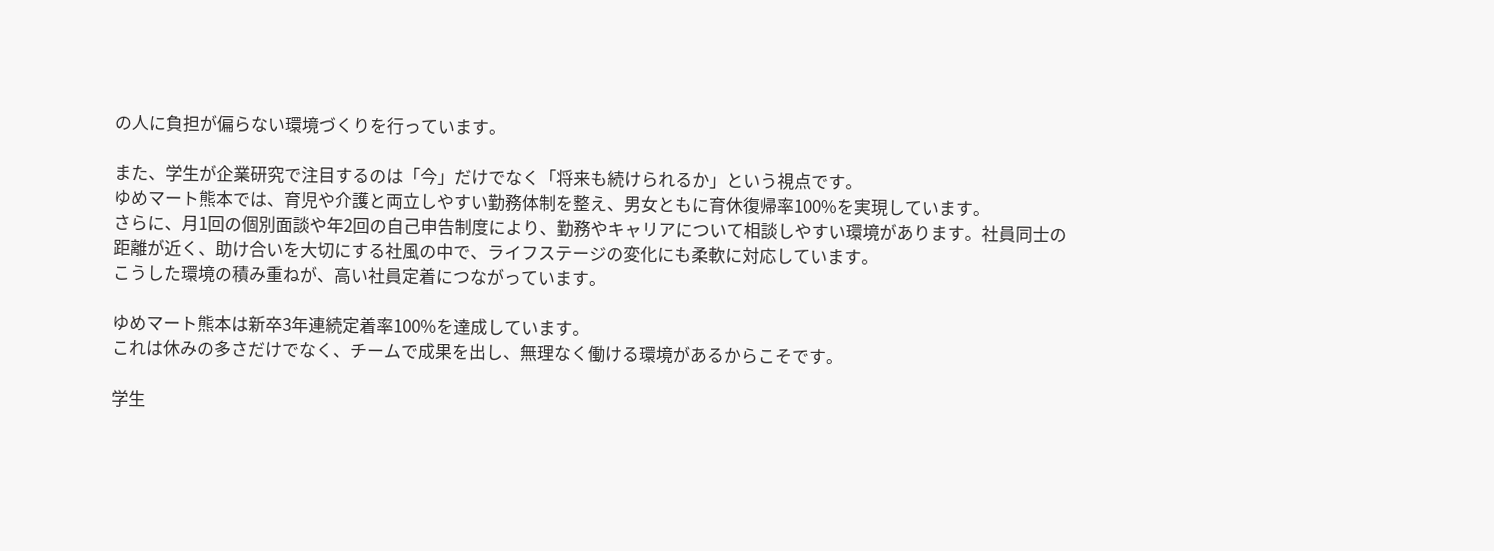の人に負担が偏らない環境づくりを行っています。

また、学生が企業研究で注目するのは「今」だけでなく「将来も続けられるか」という視点です。
ゆめマート熊本では、育児や介護と両立しやすい勤務体制を整え、男女ともに育休復帰率100%を実現しています。
さらに、月1回の個別面談や年2回の自己申告制度により、勤務やキャリアについて相談しやすい環境があります。社員同士の距離が近く、助け合いを大切にする社風の中で、ライフステージの変化にも柔軟に対応しています。
こうした環境の積み重ねが、高い社員定着につながっています。

ゆめマート熊本は新卒3年連続定着率100%を達成しています。
これは休みの多さだけでなく、チームで成果を出し、無理なく働ける環境があるからこそです。

学生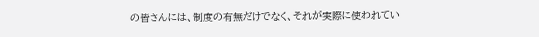の皆さんには、制度の有無だけでなく、それが実際に使われてい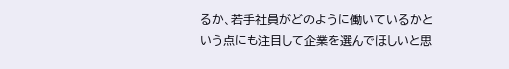るか、若手社員がどのように働いているかという点にも注目して企業を選んでほしいと思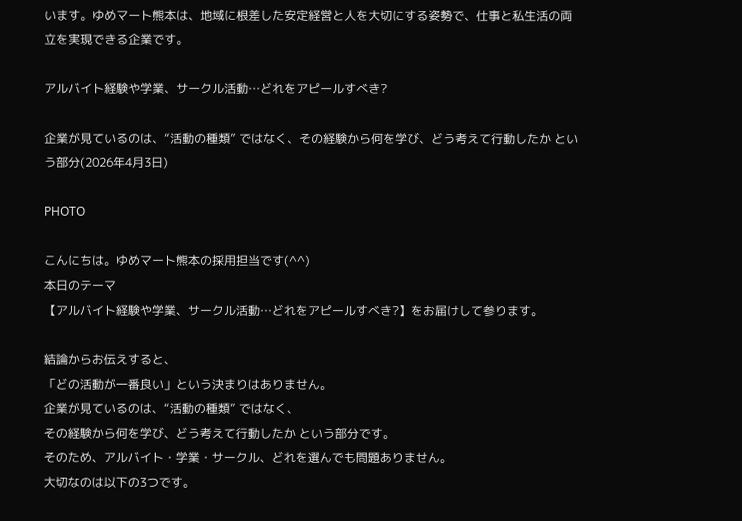います。ゆめマート熊本は、地域に根差した安定経営と人を大切にする姿勢で、仕事と私生活の両立を実現できる企業です。

アルバイト経験や学業、サークル活動…どれをアピールすべき?

企業が見ているのは、“活動の種類” ではなく、その経験から何を学び、どう考えて行動したか という部分(2026年4月3日)

PHOTO

こんにちは。ゆめマート熊本の採用担当です(^^)
本日のテーマ
【アルバイト経験や学業、サークル活動…どれをアピールすべき?】をお届けして参ります。

結論からお伝えすると、
「どの活動が一番良い」という決まりはありません。
企業が見ているのは、“活動の種類” ではなく、
その経験から何を学び、どう考えて行動したか という部分です。
そのため、アルバイト・学業・サークル、どれを選んでも問題ありません。
大切なのは以下の3つです。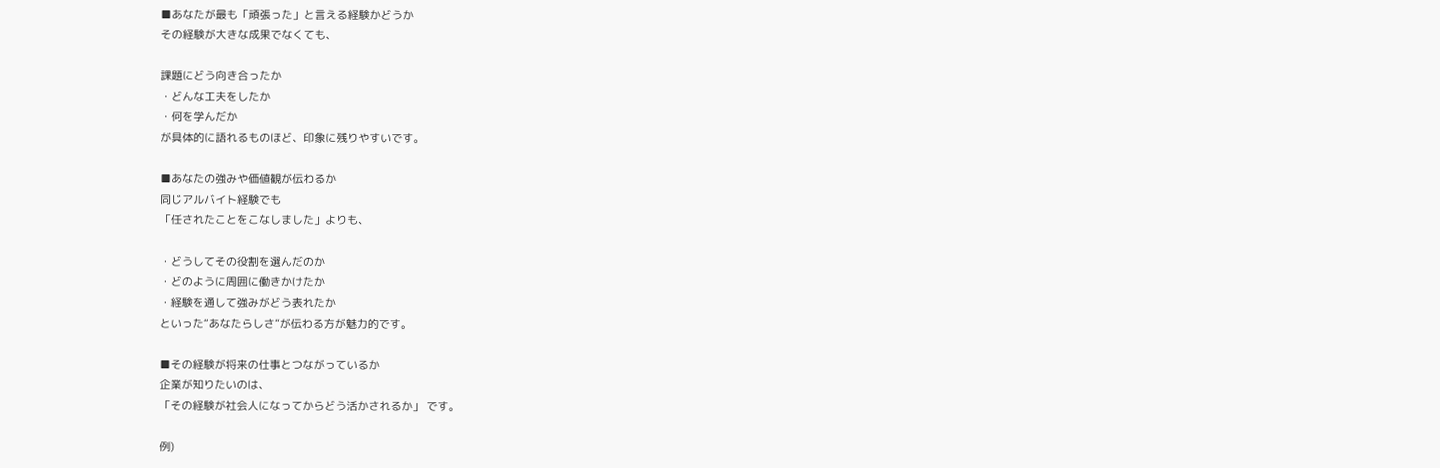■あなたが最も「頑張った」と言える経験かどうか
その経験が大きな成果でなくても、

課題にどう向き合ったか
・どんな工夫をしたか
・何を学んだか
が具体的に語れるものほど、印象に残りやすいです。

■あなたの強みや価値観が伝わるか
同じアルバイト経験でも
「任されたことをこなしました」よりも、

・どうしてその役割を選んだのか
・どのように周囲に働きかけたか
・経験を通して強みがどう表れたか
といった“あなたらしさ”が伝わる方が魅力的です。

■その経験が将来の仕事とつながっているか
企業が知りたいのは、
「その経験が社会人になってからどう活かされるか」 です。

例)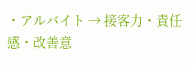・アルバイト → 接客力・責任感・改善意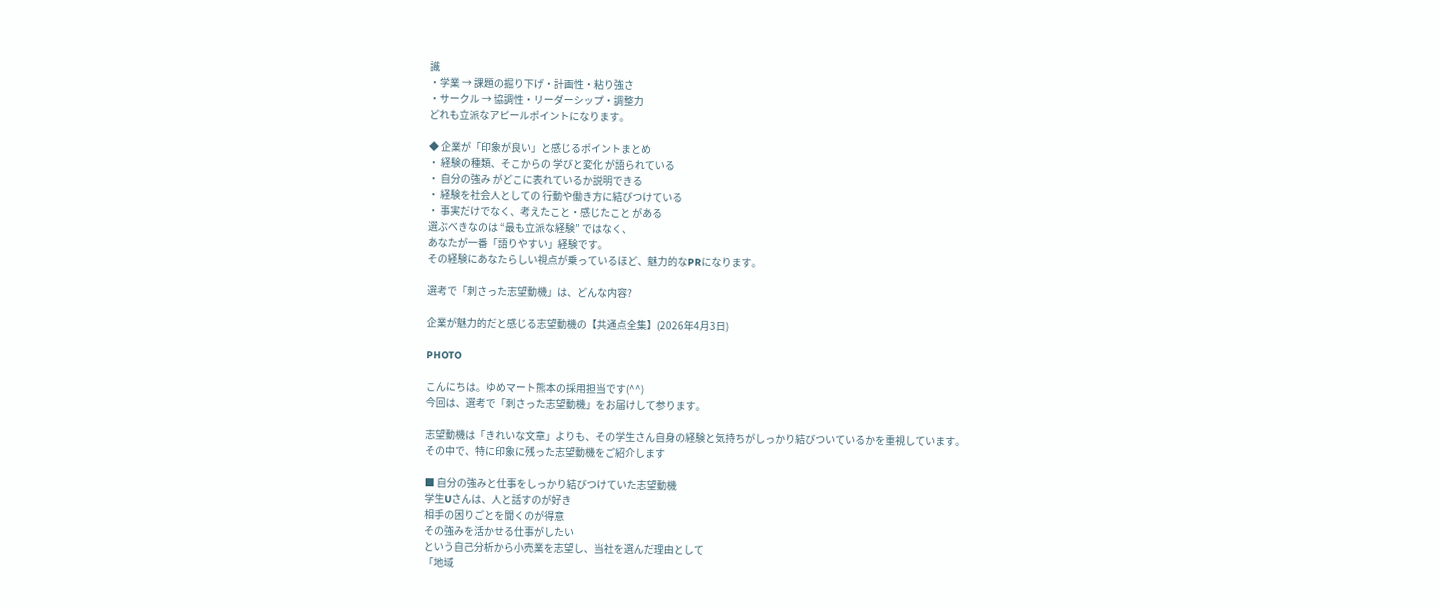識
・学業 → 課題の掘り下げ・計画性・粘り強さ
・サークル → 協調性・リーダーシップ・調整力
どれも立派なアピールポイントになります。

◆ 企業が「印象が良い」と感じるポイントまとめ
・ 経験の種類、そこからの 学びと変化 が語られている
・ 自分の強み がどこに表れているか説明できる
・ 経験を社会人としての 行動や働き方に結びつけている
・ 事実だけでなく、考えたこと・感じたこと がある
選ぶべきなのは “最も立派な経験” ではなく、
あなたが一番「語りやすい」経験です。
その経験にあなたらしい視点が乗っているほど、魅力的なPRになります。

選考で「刺さった志望動機」は、どんな内容?

企業が魅力的だと感じる志望動機の【共通点全集】(2026年4月3日)

PHOTO

こんにちは。ゆめマート熊本の採用担当です(^^)
今回は、選考で「刺さった志望動機」をお届けして参ります。

志望動機は「きれいな文章」よりも、その学生さん自身の経験と気持ちがしっかり結びついているかを重視しています。
その中で、特に印象に残った志望動機をご紹介します

■ 自分の強みと仕事をしっかり結びつけていた志望動機
学生Uさんは、人と話すのが好き
相手の困りごとを聞くのが得意
その強みを活かせる仕事がしたい
という自己分析から小売業を志望し、当社を選んだ理由として
「地域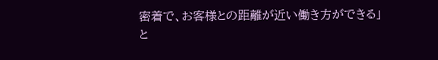密着で、お客様との距離が近い働き方ができる」
と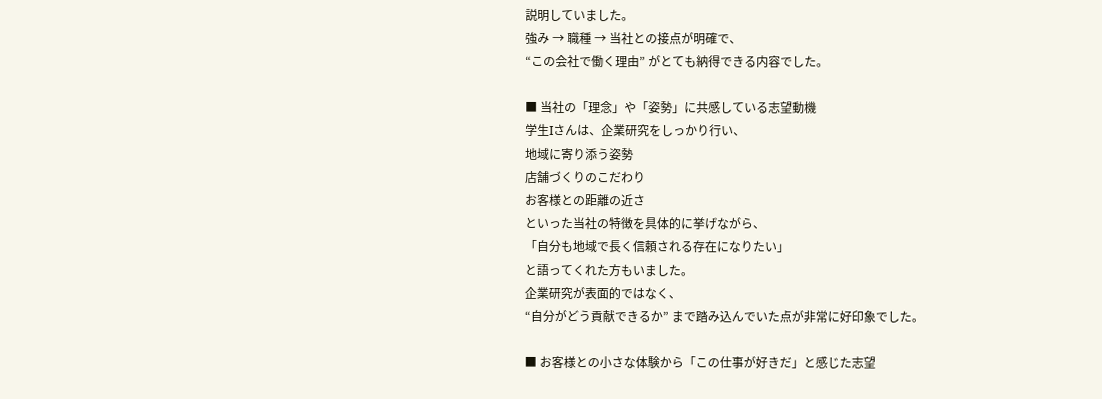説明していました。
強み → 職種 → 当社との接点が明確で、
“この会社で働く理由” がとても納得できる内容でした。

■ 当社の「理念」や「姿勢」に共感している志望動機
学生Iさんは、企業研究をしっかり行い、
地域に寄り添う姿勢
店舗づくりのこだわり
お客様との距離の近さ
といった当社の特徴を具体的に挙げながら、
「自分も地域で長く信頼される存在になりたい」
と語ってくれた方もいました。
企業研究が表面的ではなく、
“自分がどう貢献できるか” まで踏み込んでいた点が非常に好印象でした。

■ お客様との小さな体験から「この仕事が好きだ」と感じた志望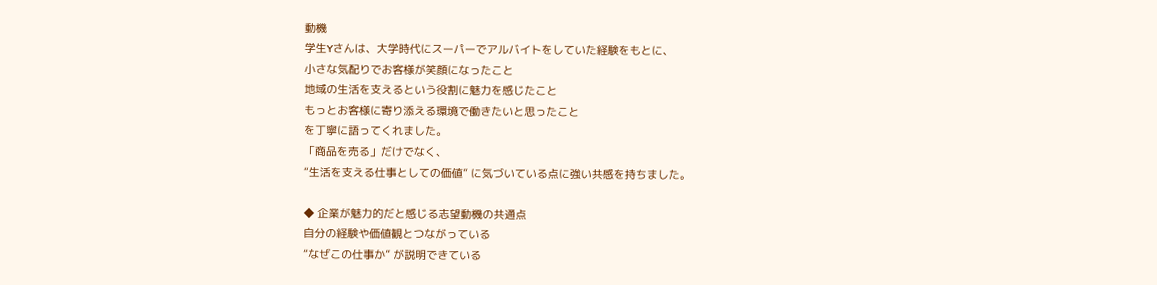動機
学生Yさんは、大学時代にスーパーでアルバイトをしていた経験をもとに、
小さな気配りでお客様が笑顔になったこと
地域の生活を支えるという役割に魅力を感じたこと
もっとお客様に寄り添える環境で働きたいと思ったこと
を丁寧に語ってくれました。
「商品を売る」だけでなく、
“生活を支える仕事としての価値” に気づいている点に強い共感を持ちました。

◆ 企業が魅力的だと感じる志望動機の共通点
自分の経験や価値観とつながっている
“なぜこの仕事か” が説明できている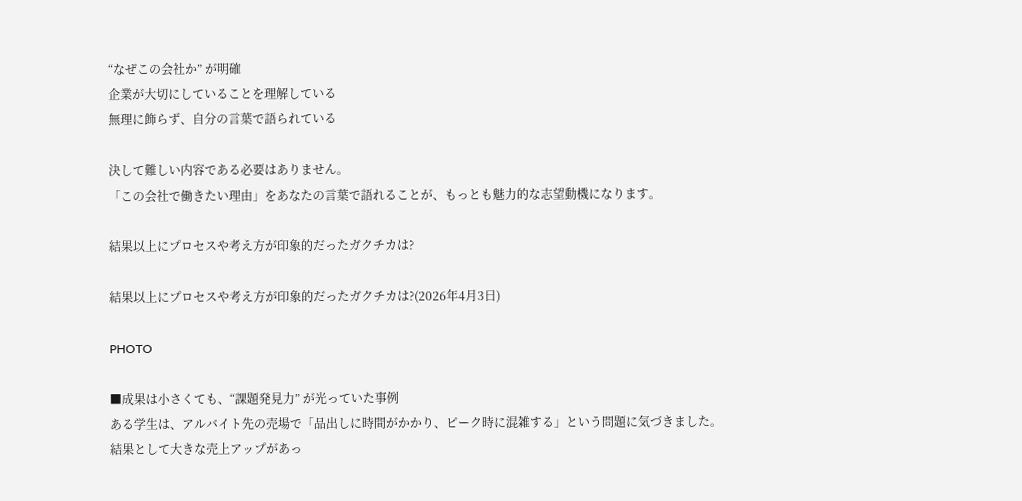“なぜこの会社か” が明確
企業が大切にしていることを理解している
無理に飾らず、自分の言葉で語られている

決して難しい内容である必要はありません。
「この会社で働きたい理由」をあなたの言葉で語れることが、もっとも魅力的な志望動機になります。

結果以上にプロセスや考え方が印象的だったガクチカは?

結果以上にプロセスや考え方が印象的だったガクチカは?(2026年4月3日)

PHOTO

■成果は小さくても、“課題発見力” が光っていた事例
ある学生は、アルバイト先の売場で「品出しに時間がかかり、ピーク時に混雑する」という問題に気づきました。
結果として大きな売上アップがあっ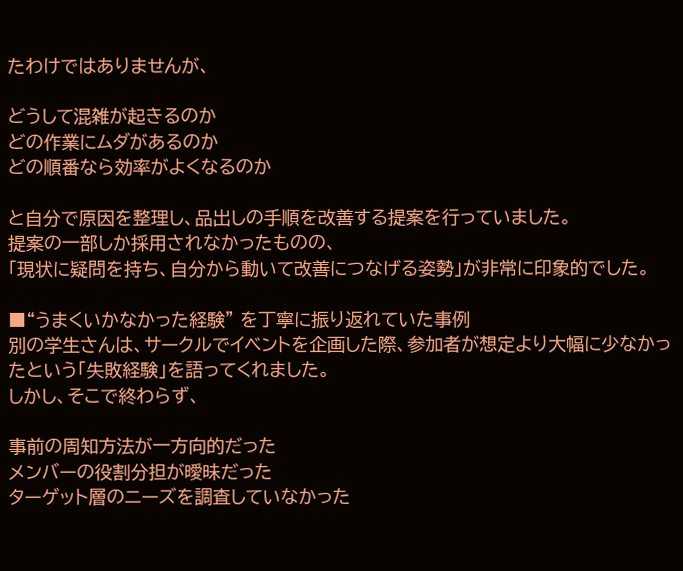たわけではありませんが、

どうして混雑が起きるのか
どの作業にムダがあるのか
どの順番なら効率がよくなるのか

と自分で原因を整理し、品出しの手順を改善する提案を行っていました。
提案の一部しか採用されなかったものの、
「現状に疑問を持ち、自分から動いて改善につなげる姿勢」が非常に印象的でした。

■“うまくいかなかった経験” を丁寧に振り返れていた事例
別の学生さんは、サークルでイベントを企画した際、参加者が想定より大幅に少なかったという「失敗経験」を語ってくれました。
しかし、そこで終わらず、

事前の周知方法が一方向的だった
メンバーの役割分担が曖昧だった
ターゲット層のニーズを調査していなかった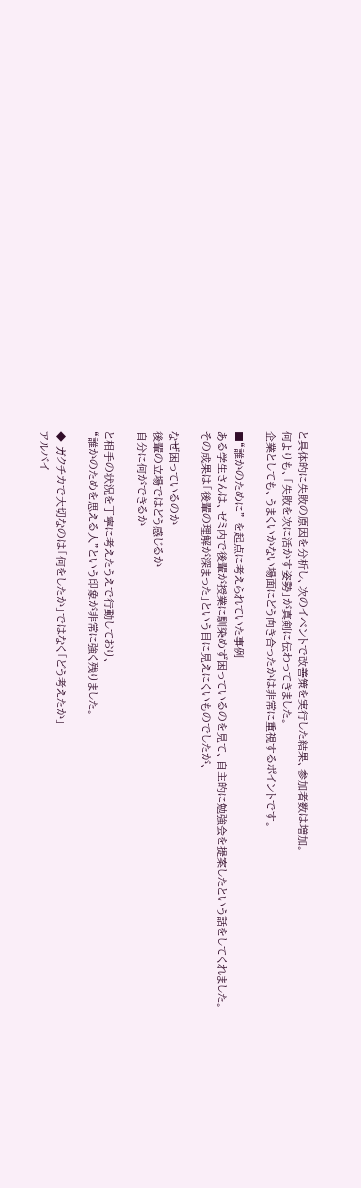と具体的に失敗の原因を分析し、次のイベントで改善策を実行した結果、参加者数は増加。
何よりも、「失敗を次に活かす姿勢」が真剣に伝わってきました。
企業としても、うまくいかない場面にどう向き合ったかは非常に重視するポイントです。

■“誰かのために” を起点に考えられていた事例
ある学生さんは、ゼミ内で後輩が授業に馴染めず困っているのを見て、自主的に勉強会を提案したという話をしてくれました。
その成果は「後輩の理解が深まった」という目に見えにくいものでしたが、

なぜ困っているのか
後輩の立場ではどう感じるか
自分に何ができるか

と相手の状況を丁寧に考えたうえで行動しており、
“誰かのためを思える人”という印象が非常に強く残りました。

◆ ガクチカで大切なのは「何をしたか」ではなく「どう考えたか」
アルバイ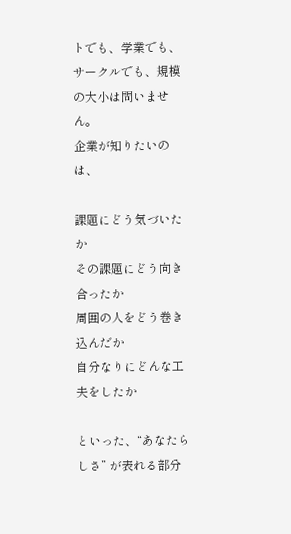トでも、学業でも、サークルでも、規模の大小は問いません。
企業が知りたいのは、

課題にどう気づいたか
その課題にどう向き合ったか
周囲の人をどう巻き込んだか
自分なりにどんな工夫をしたか

といった、“あなたらしさ” が表れる部分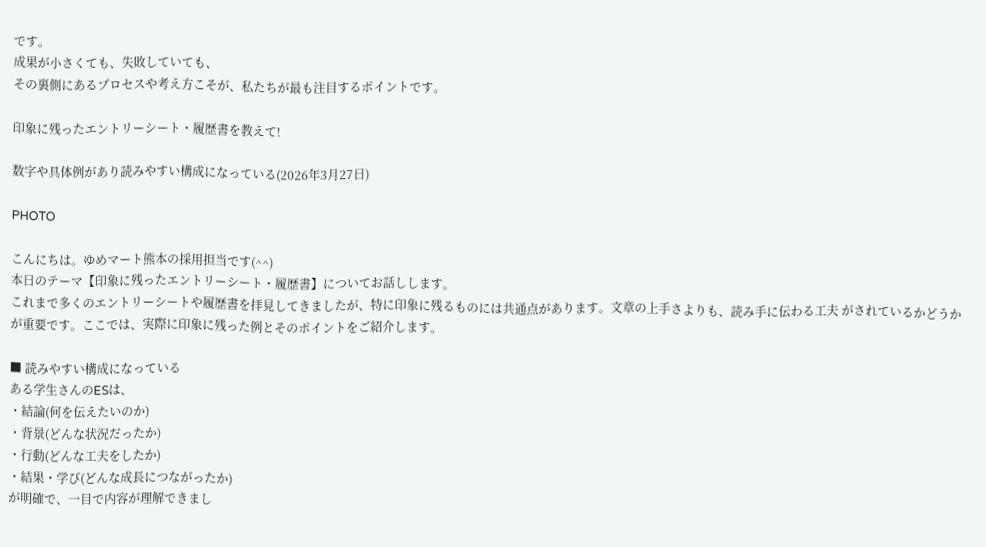です。
成果が小さくても、失敗していても、
その裏側にあるプロセスや考え方こそが、私たちが最も注目するポイントです。

印象に残ったエントリーシート・履歴書を教えて!

数字や具体例があり読みやすい構成になっている(2026年3月27日)

PHOTO

こんにちは。ゆめマート熊本の採用担当です(^^)
本日のテーマ【印象に残ったエントリーシート・履歴書】についてお話しします。
これまで多くのエントリーシートや履歴書を拝見してきましたが、特に印象に残るものには共通点があります。文章の上手さよりも、読み手に伝わる工夫 がされているかどうかが重要です。ここでは、実際に印象に残った例とそのポイントをご紹介します。

■ 読みやすい構成になっている
ある学生さんのESは、
・結論(何を伝えたいのか)
・背景(どんな状況だったか)
・行動(どんな工夫をしたか)
・結果・学び(どんな成長につながったか)
が明確で、一目で内容が理解できまし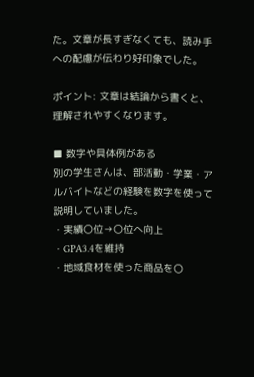た。文章が長すぎなくても、読み手への配慮が伝わり好印象でした。

ポイント: 文章は結論から書くと、理解されやすくなります。

■ 数字や具体例がある
別の学生さんは、部活動・学業・アルバイトなどの経験を数字を使って説明していました。
・実績〇位→〇位へ向上
・GPA3.4を維持
・地域食材を使った商品を〇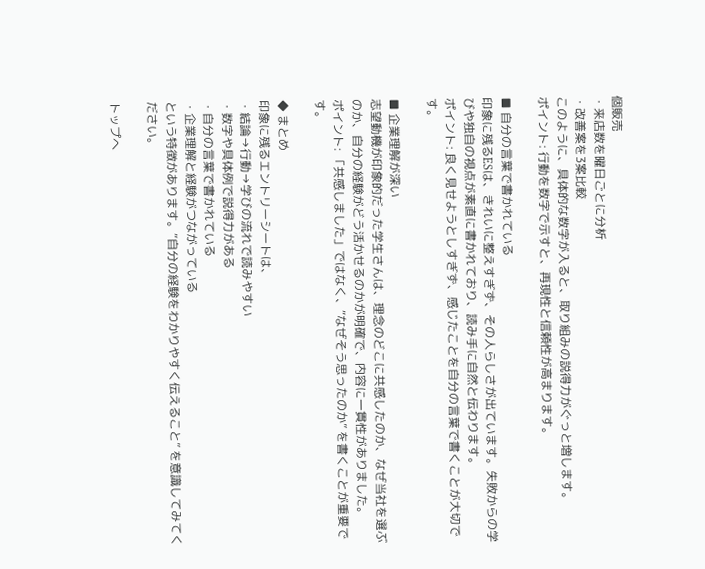個販売
・来店数を曜日ごとに分析
・改善案を3案比較
このように、具体的な数字が入ると、取り組みの説得力がぐっと増します。
ポイント: 行動を数字で示すと、再現性と信頼性が高まります。

■ 自分の言葉で書かれている
印象に残るESは、きれいに整えすぎず、その人らしさが出ています。失敗からの学びや独自の視点が素直に書かれており、読み手に自然と伝わります。
ポイント: 良く見せようとしすぎず、感じたことを自分の言葉で書くことが大切です。

■ 企業理解が深い
志望動機が印象的だった学生さんは、理念のどこに共感したのか、なぜ当社を選ぶのか、自分の経験がどう活かせるのかが明確で、内容に一貫性がありました。
ポイント: 「共感しました」ではなく、“なぜそう思ったのか” を書くことが重要です。

◆ まとめ
印象に残るエントリーシートは、
・結論→行動→学びの流れで読みやすい
・数字や具体例で説得力がある
・自分の言葉で書かれている
・企業理解と経験がつながっている
という特徴があります。“自分の経験をわかりやすく伝えること” を意識してみてください。

トップへ